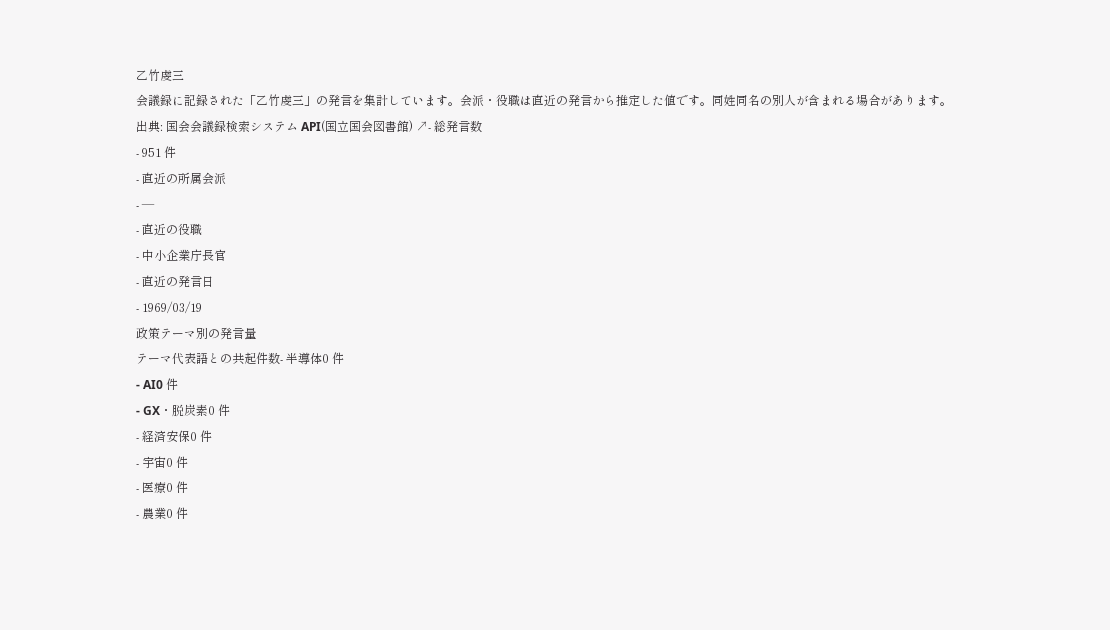乙竹虔三
会議録に記録された「乙竹虔三」の発言を集計しています。会派・役職は直近の発言から推定した値です。同姓同名の別人が含まれる場合があります。
出典: 国会会議録検索システム API(国立国会図書館) ↗- 総発言数
- 951 件
- 直近の所属会派
- —
- 直近の役職
- 中小企業庁長官
- 直近の発言日
- 1969/03/19
政策テーマ別の発言量
テーマ代表語との共起件数- 半導体0 件
- AI0 件
- GX・脱炭素0 件
- 経済安保0 件
- 宇宙0 件
- 医療0 件
- 農業0 件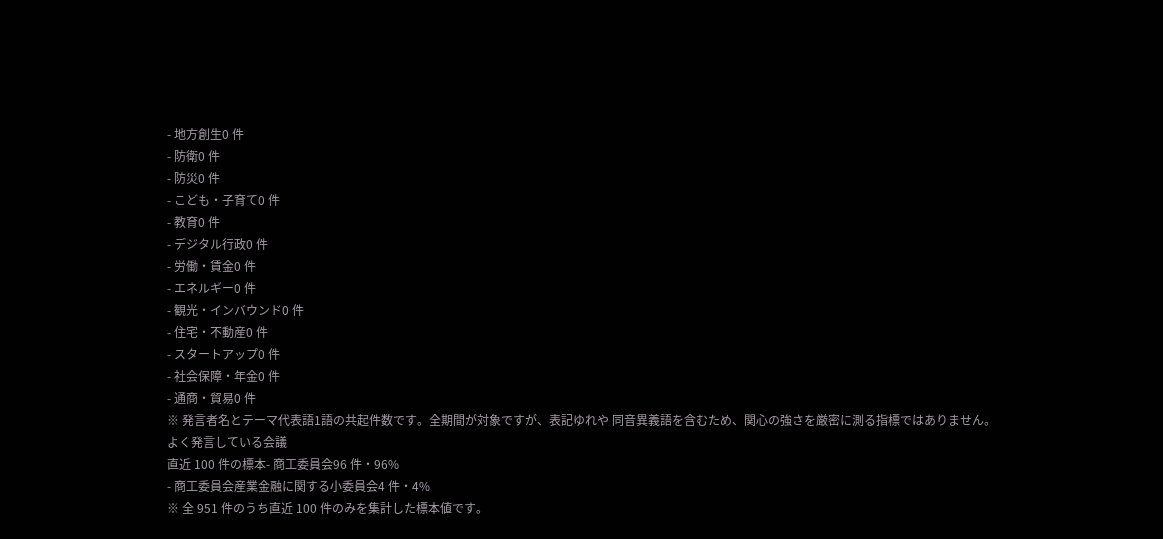- 地方創生0 件
- 防衛0 件
- 防災0 件
- こども・子育て0 件
- 教育0 件
- デジタル行政0 件
- 労働・賃金0 件
- エネルギー0 件
- 観光・インバウンド0 件
- 住宅・不動産0 件
- スタートアップ0 件
- 社会保障・年金0 件
- 通商・貿易0 件
※ 発言者名とテーマ代表語1語の共起件数です。全期間が対象ですが、表記ゆれや 同音異義語を含むため、関心の強さを厳密に測る指標ではありません。
よく発言している会議
直近 100 件の標本- 商工委員会96 件・96%
- 商工委員会産業金融に関する小委員会4 件・4%
※ 全 951 件のうち直近 100 件のみを集計した標本値です。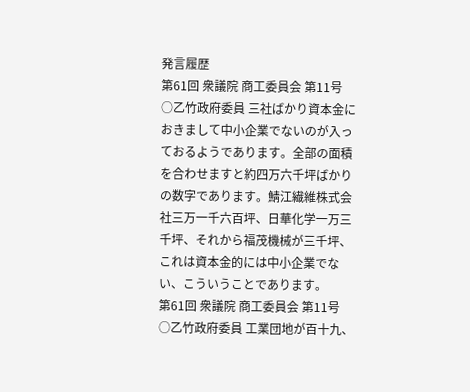発言履歴
第61回 衆議院 商工委員会 第11号
○乙竹政府委員 三社ばかり資本金におきまして中小企業でないのが入っておるようであります。全部の面積を合わせますと約四万六千坪ばかりの数字であります。鯖江繊維株式会社三万一千六百坪、日華化学一万三千坪、それから福茂機械が三千坪、これは資本金的には中小企業でない、こういうことであります。
第61回 衆議院 商工委員会 第11号
○乙竹政府委員 工業団地が百十九、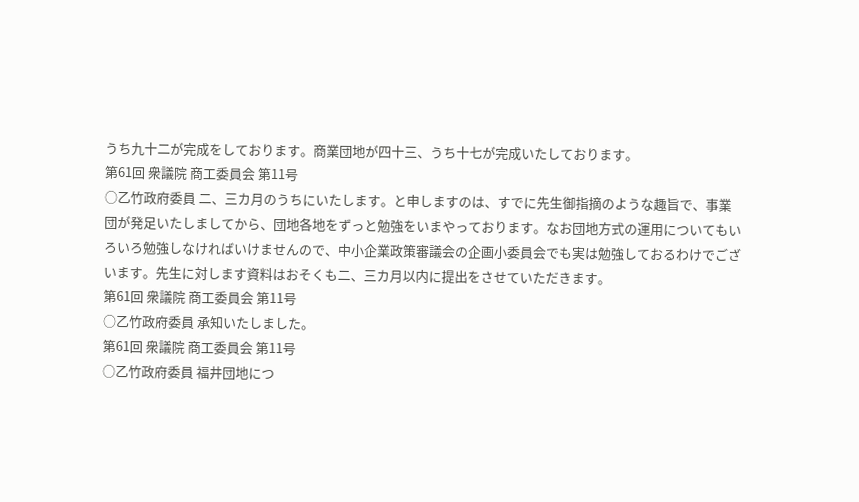うち九十二が完成をしております。商業団地が四十三、うち十七が完成いたしております。
第61回 衆議院 商工委員会 第11号
○乙竹政府委員 二、三カ月のうちにいたします。と申しますのは、すでに先生御指摘のような趣旨で、事業団が発足いたしましてから、団地各地をずっと勉強をいまやっております。なお団地方式の運用についてもいろいろ勉強しなければいけませんので、中小企業政策審議会の企画小委員会でも実は勉強しておるわけでございます。先生に対します資料はおそくも二、三カ月以内に提出をさせていただきます。
第61回 衆議院 商工委員会 第11号
○乙竹政府委員 承知いたしました。
第61回 衆議院 商工委員会 第11号
○乙竹政府委員 福井団地につ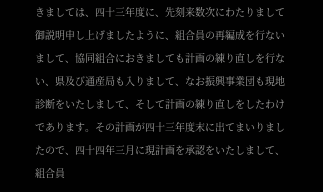きましては、四十三年度に、先刻来数次にわたりまして御説明申し上げましたように、組合員の再編成を行ないまして、協同組合におきましても計画の練り直しを行ない、県及び通産局も入りまして、なお振興事業団も現地診断をいたしまして、そして計画の練り直しをしたわけであります。その計画が四十三年度末に出てまいりましたので、四十四年三月に現計画を承認をいたしまして、組合員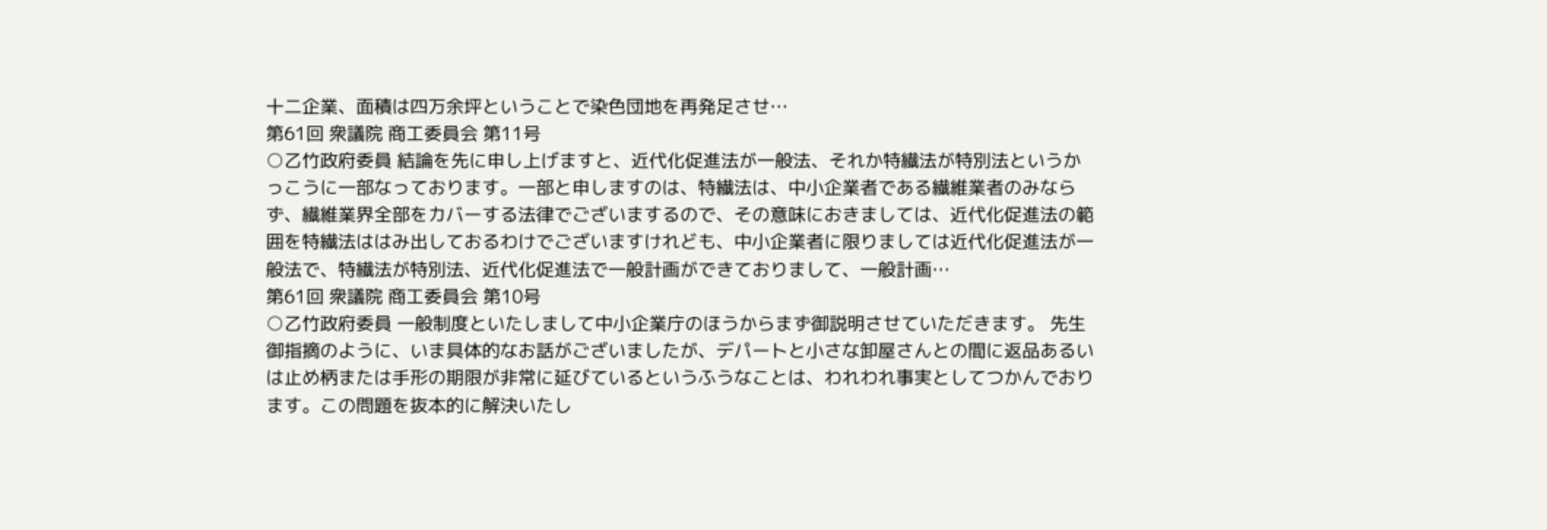十二企業、面積は四万余坪ということで染色団地を再発足させ…
第61回 衆議院 商工委員会 第11号
○乙竹政府委員 結論を先に申し上げますと、近代化促進法が一般法、それか特繊法が特別法というかっこうに一部なっております。一部と申しますのは、特繊法は、中小企業者である繊維業者のみならず、繊維業界全部をカバーする法律でございまするので、その意味におきましては、近代化促進法の範囲を特繊法ははみ出しておるわけでございますけれども、中小企業者に限りましては近代化促進法が一般法で、特繊法が特別法、近代化促進法で一般計画ができておりまして、一般計画…
第61回 衆議院 商工委員会 第10号
○乙竹政府委員 一般制度といたしまして中小企業庁のほうからまず御説明させていただきます。 先生御指摘のように、いま具体的なお話がございましたが、デパートと小さな卸屋さんとの間に返品あるいは止め柄または手形の期限が非常に延びているというふうなことは、われわれ事実としてつかんでおります。この問題を抜本的に解決いたし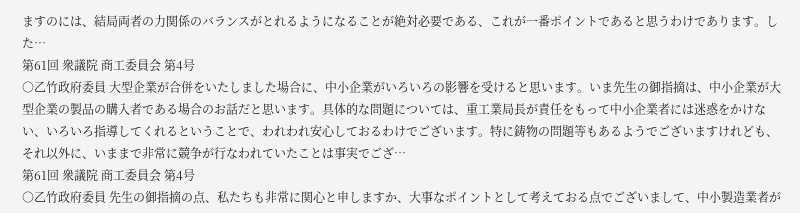ますのには、結局両者の力関係のバランスがとれるようになることが絶対必要である、これが一番ポイントであると思うわけであります。した…
第61回 衆議院 商工委員会 第4号
○乙竹政府委員 大型企業が合併をいたしました場合に、中小企業がいろいろの影響を受けると思います。いま先生の御指摘は、中小企業が大型企業の製品の購入者である場合のお話だと思います。具体的な問題については、重工業局長が責任をもって中小企業者には迷惑をかけない、いろいろ指導してくれるということで、われわれ安心しておるわけでございます。特に鋳物の問題等もあるようでございますけれども、それ以外に、いままで非常に競争が行なわれていたことは事実でござ…
第61回 衆議院 商工委員会 第4号
○乙竹政府委員 先生の御指摘の点、私たちも非常に関心と申しますか、大事なポイントとして考えておる点でございまして、中小製造業者が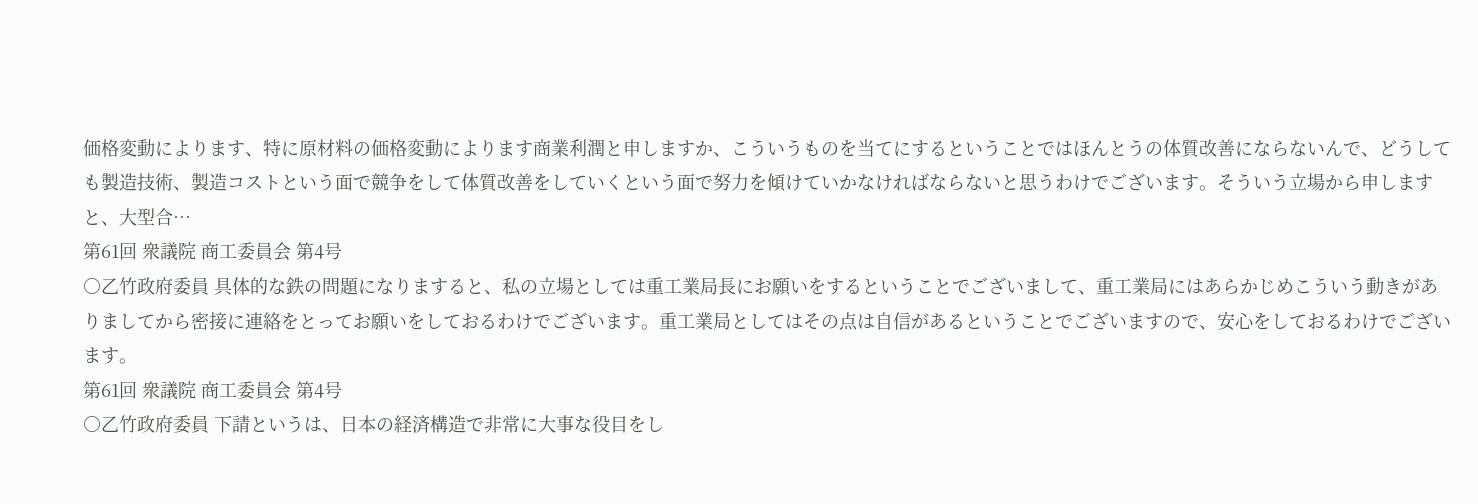価格変動によります、特に原材料の価格変動によります商業利潤と申しますか、こういうものを当てにするということではほんとうの体質改善にならないんで、どうしても製造技術、製造コストという面で競争をして体質改善をしていくという面で努力を傾けていかなければならないと思うわけでございます。そういう立場から申しますと、大型合…
第61回 衆議院 商工委員会 第4号
○乙竹政府委員 具体的な鉄の問題になりますると、私の立場としては重工業局長にお願いをするということでございまして、重工業局にはあらかじめこういう動きがありましてから密接に連絡をとってお願いをしておるわけでございます。重工業局としてはその点は自信があるということでございますので、安心をしておるわけでございます。
第61回 衆議院 商工委員会 第4号
○乙竹政府委員 下請というは、日本の経済構造で非常に大事な役目をし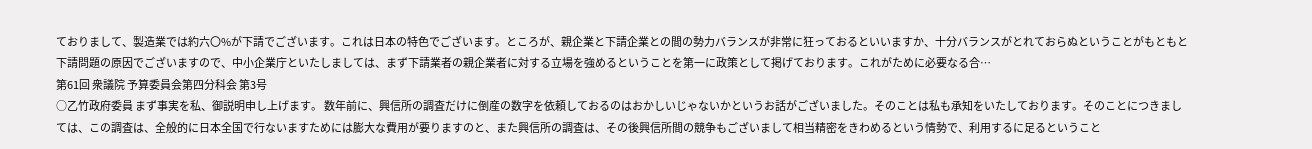ておりまして、製造業では約六〇%が下請でございます。これは日本の特色でございます。ところが、親企業と下請企業との間の勢力バランスが非常に狂っておるといいますか、十分バランスがとれておらぬということがもともと下請問題の原因でございますので、中小企業庁といたしましては、まず下請業者の親企業者に対する立場を強めるということを第一に政策として掲げております。これがために必要なる合…
第61回 衆議院 予算委員会第四分科会 第3号
○乙竹政府委員 まず事実を私、御説明申し上げます。 数年前に、興信所の調査だけに倒産の数字を依頼しておるのはおかしいじゃないかというお話がございました。そのことは私も承知をいたしております。そのことにつきましては、この調査は、全般的に日本全国で行ないますためには膨大な費用が要りますのと、また興信所の調査は、その後興信所間の競争もございまして相当精密をきわめるという情勢で、利用するに足るということ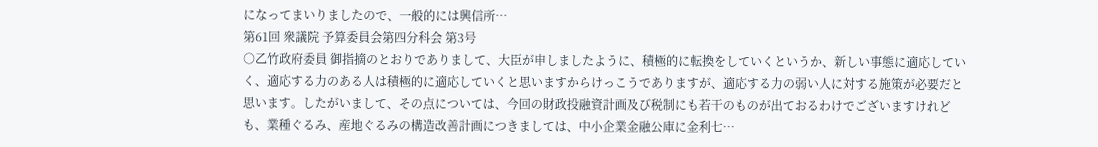になってまいりましたので、一般的には興信所…
第61回 衆議院 予算委員会第四分科会 第3号
○乙竹政府委員 御指摘のとおりでありまして、大臣が申しましたように、積極的に転換をしていくというか、新しい事態に適応していく、適応する力のある人は積極的に適応していくと思いますからけっこうでありますが、適応する力の弱い人に対する施策が必要だと思います。したがいまして、その点については、今回の財政投融資計画及び税制にも若干のものが出ておるわけでございますけれども、業種ぐるみ、産地ぐるみの構造改善計画につきましては、中小企業金融公庫に金利七…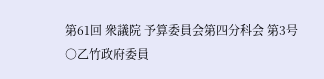第61回 衆議院 予算委員会第四分科会 第3号
○乙竹政府委員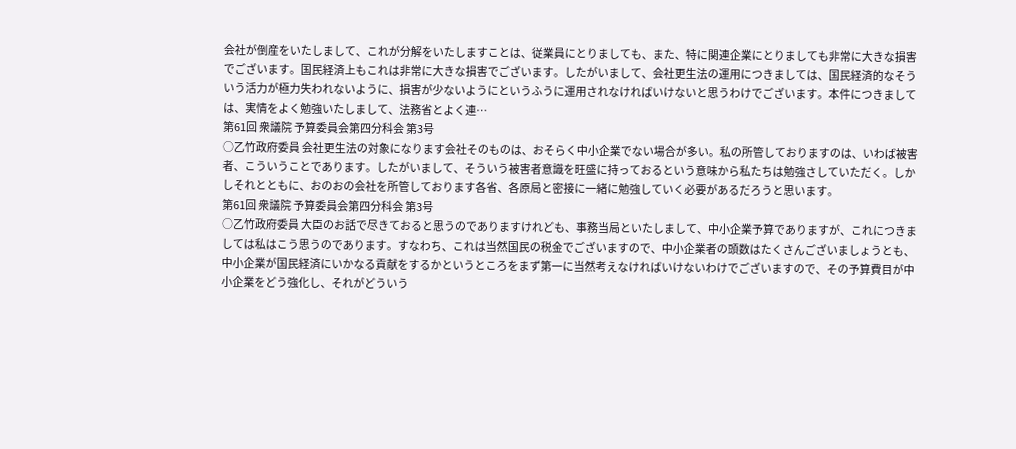会社が倒産をいたしまして、これが分解をいたしますことは、従業員にとりましても、また、特に関連企業にとりましても非常に大きな損害でございます。国民経済上もこれは非常に大きな損害でございます。したがいまして、会社更生法の運用につきましては、国民経済的なそういう活力が極力失われないように、損害が少ないようにというふうに運用されなければいけないと思うわけでございます。本件につきましては、実情をよく勉強いたしまして、法務省とよく連…
第61回 衆議院 予算委員会第四分科会 第3号
○乙竹政府委員 会社更生法の対象になります会社そのものは、おそらく中小企業でない場合が多い。私の所管しておりますのは、いわば被害者、こういうことであります。したがいまして、そういう被害者意識を旺盛に持っておるという意味から私たちは勉強さしていただく。しかしそれとともに、おのおの会社を所管しております各省、各原局と密接に一緒に勉強していく必要があるだろうと思います。
第61回 衆議院 予算委員会第四分科会 第3号
○乙竹政府委員 大臣のお話で尽きておると思うのでありますけれども、事務当局といたしまして、中小企業予算でありますが、これにつきましては私はこう思うのであります。すなわち、これは当然国民の税金でございますので、中小企業者の頭数はたくさんございましょうとも、中小企業が国民経済にいかなる貢献をするかというところをまず第一に当然考えなければいけないわけでございますので、その予算費目が中小企業をどう強化し、それがどういう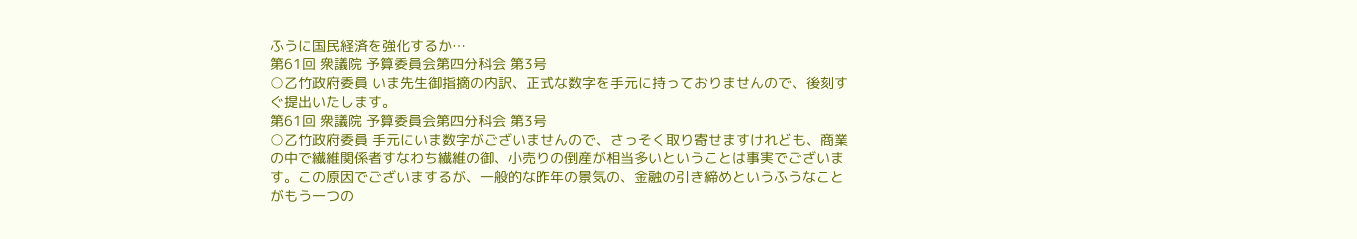ふうに国民経済を強化するか…
第61回 衆議院 予算委員会第四分科会 第3号
○乙竹政府委員 いま先生御指摘の内訳、正式な数字を手元に持っておりませんので、後刻すぐ提出いたします。
第61回 衆議院 予算委員会第四分科会 第3号
○乙竹政府委員 手元にいま数字がございませんので、さっそく取り寄せますけれども、商業の中で繊維関係者すなわち繊維の御、小売りの倒産が相当多いということは事実でございます。この原因でございまするが、一般的な昨年の景気の、金融の引き締めというふうなことがもう一つの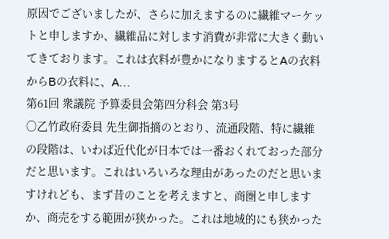原因でございましたが、さらに加えまするのに繊維マーケットと申しますか、繊維品に対します消費が非常に大きく動いてきております。これは衣料が豊かになりまするとAの衣料からBの衣料に、A…
第61回 衆議院 予算委員会第四分科会 第3号
○乙竹政府委員 先生御指摘のとおり、流通段階、特に繊維の段階は、いわば近代化が日本では一番おくれておった部分だと思います。これはいろいろな理由があったのだと思いますけれども、まず昔のことを考えますと、商圏と申しますか、商売をする範囲が狭かった。これは地域的にも狭かった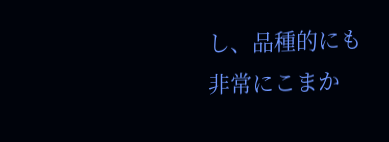し、品種的にも非常にこまか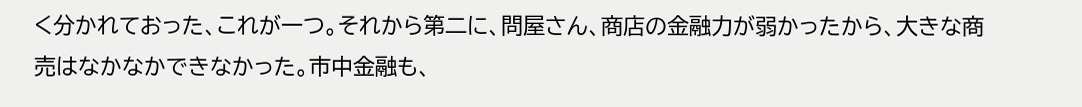く分かれておった、これが一つ。それから第二に、問屋さん、商店の金融力が弱かったから、大きな商売はなかなかできなかった。市中金融も、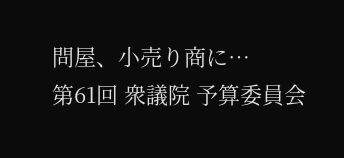問屋、小売り商に…
第61回 衆議院 予算委員会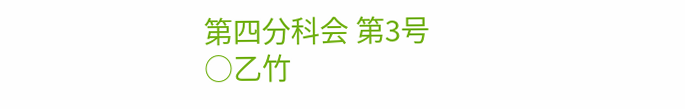第四分科会 第3号
○乙竹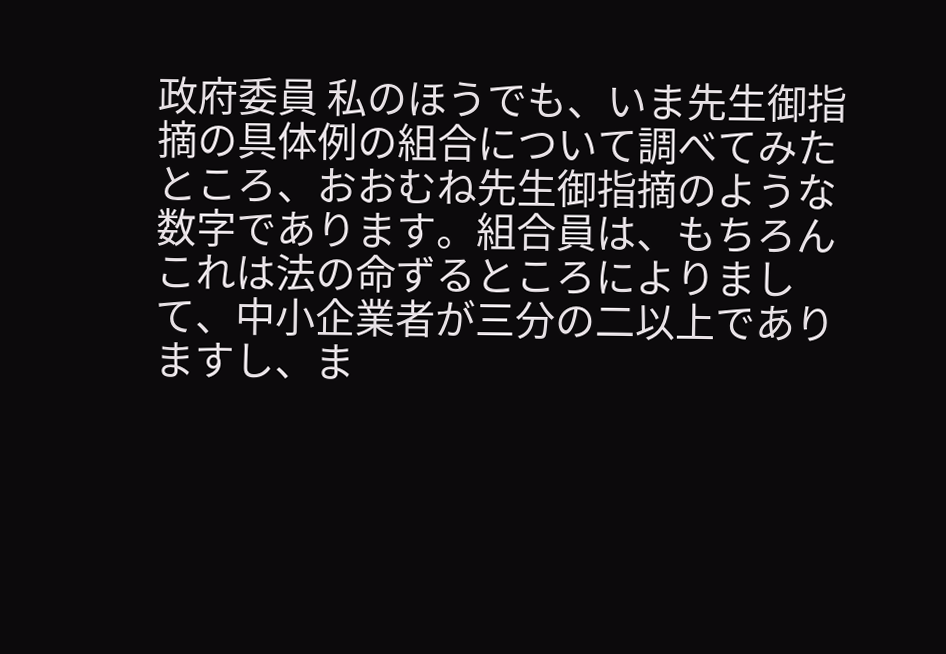政府委員 私のほうでも、いま先生御指摘の具体例の組合について調べてみたところ、おおむね先生御指摘のような数字であります。組合員は、もちろんこれは法の命ずるところによりまして、中小企業者が三分の二以上でありますし、ま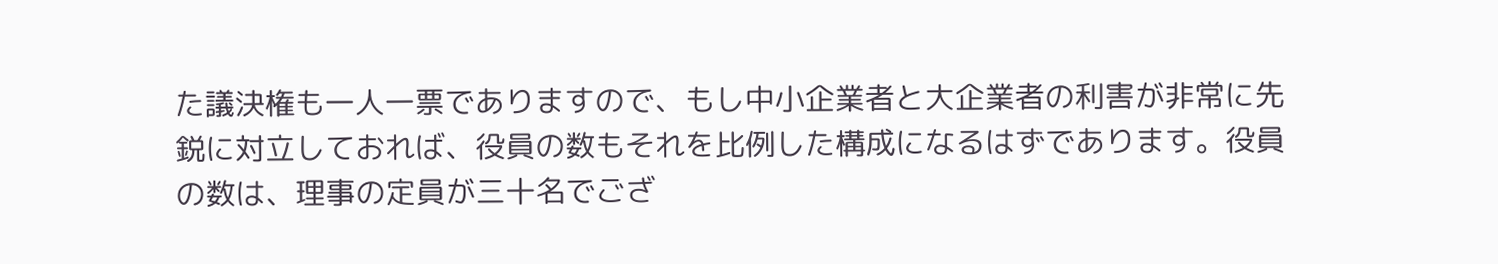た議決権も一人一票でありますので、もし中小企業者と大企業者の利害が非常に先鋭に対立しておれば、役員の数もそれを比例した構成になるはずであります。役員の数は、理事の定員が三十名でござ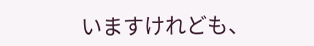いますけれども、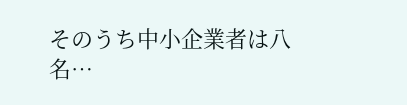そのうち中小企業者は八名…